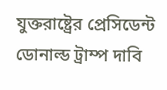যুক্তরাষ্ট্রের প্রেসিডেন্ট ডোনাল্ড ট্রাম্প দাবি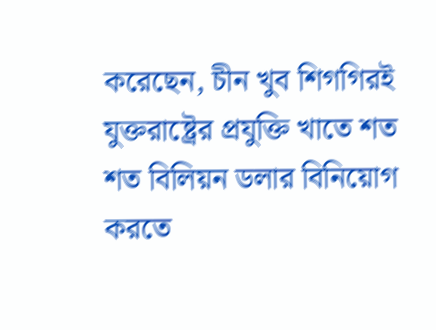করেছেন, চীন খুব শিগগিরই যুক্তরাষ্ট্রের প্রযুক্তি খাতে শত শত বিলিয়ন ডলার বিনিয়োগ করতে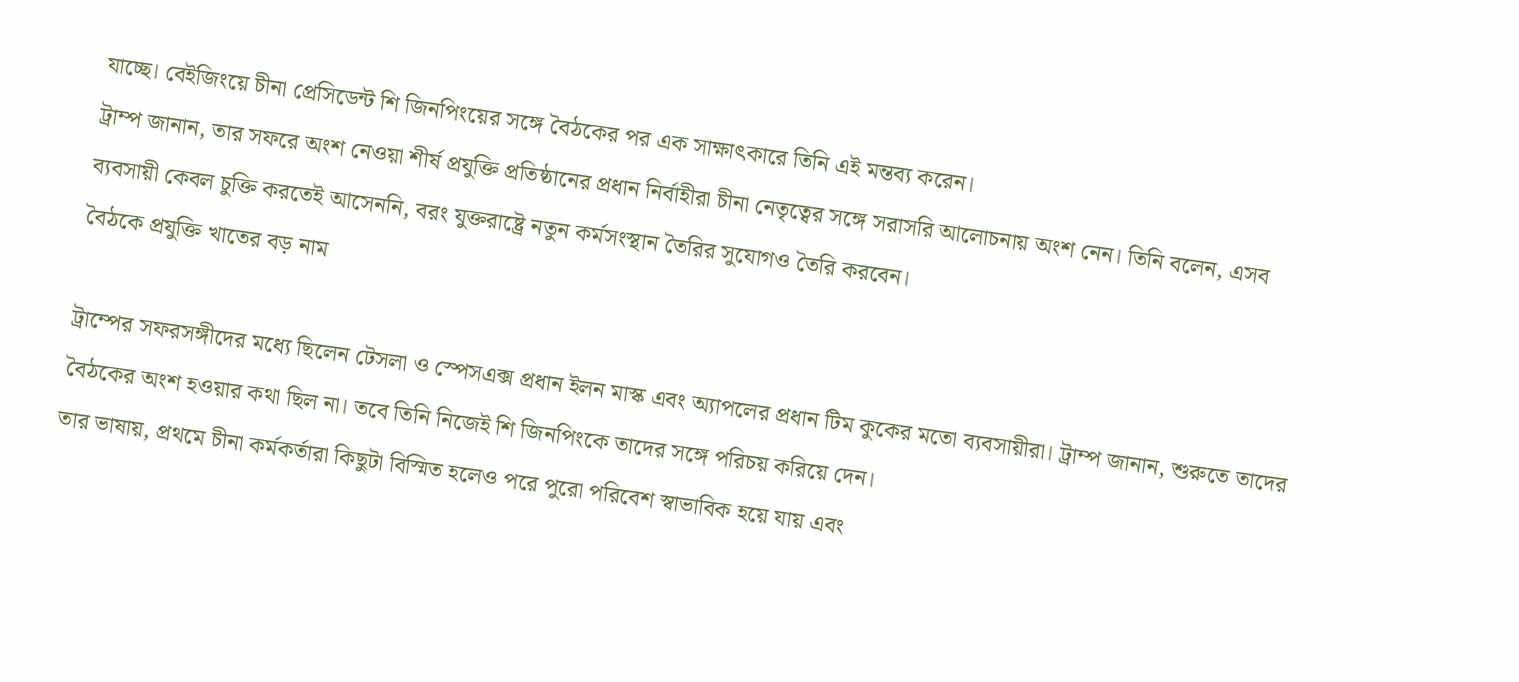যাচ্ছে। বেইজিংয়ে চীনা প্রেসিডেন্ট শি জিনপিংয়ের সঙ্গে বৈঠকের পর এক সাক্ষাৎকারে তিনি এই মন্তব্য করেন।
ট্রাম্প জানান, তার সফরে অংশ নেওয়া শীর্ষ প্রযুক্তি প্রতিষ্ঠানের প্রধান নির্বাহীরা চীনা নেতৃত্বের সঙ্গে সরাসরি আলোচনায় অংশ নেন। তিনি বলেন, এসব ব্যবসায়ী কেবল চুক্তি করতেই আসেননি, বরং যুক্তরাষ্ট্রে নতুন কর্মসংস্থান তৈরির সুযোগও তৈরি করবেন।
বৈঠকে প্রযুক্তি খাতের বড় নাম

ট্রাম্পের সফরসঙ্গীদের মধ্যে ছিলেন টেসলা ও স্পেসএক্স প্রধান ইলন মাস্ক এবং অ্যাপলের প্রধান টিম কুকের মতো ব্যবসায়ীরা। ট্রাম্প জানান, শুরুতে তাদের বৈঠকের অংশ হওয়ার কথা ছিল না। তবে তিনি নিজেই শি জিনপিংকে তাদের সঙ্গে পরিচয় করিয়ে দেন।
তার ভাষায়, প্রথমে চীনা কর্মকর্তারা কিছুটা বিস্মিত হলেও পরে পুরো পরিবেশ স্বাভাবিক হয়ে যায় এবং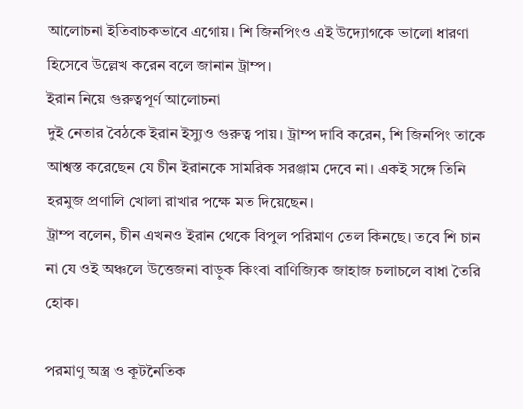আলোচনা ইতিবাচকভাবে এগোয়। শি জিনপিংও এই উদ্যোগকে ভালো ধারণা হিসেবে উল্লেখ করেন বলে জানান ট্রাম্প।
ইরান নিয়ে গুরুত্বপূর্ণ আলোচনা
দুই নেতার বৈঠকে ইরান ইস্যুও গুরুত্ব পায়। ট্রাম্প দাবি করেন, শি জিনপিং তাকে আশ্বস্ত করেছেন যে চীন ইরানকে সামরিক সরঞ্জাম দেবে না। একই সঙ্গে তিনি হরমুজ প্রণালি খোলা রাখার পক্ষে মত দিয়েছেন।
ট্রাম্প বলেন, চীন এখনও ইরান থেকে বিপুল পরিমাণ তেল কিনছে। তবে শি চান না যে ওই অঞ্চলে উত্তেজনা বাড়ুক কিংবা বাণিজ্যিক জাহাজ চলাচলে বাধা তৈরি হোক।

পরমাণু অস্ত্র ও কূটনৈতিক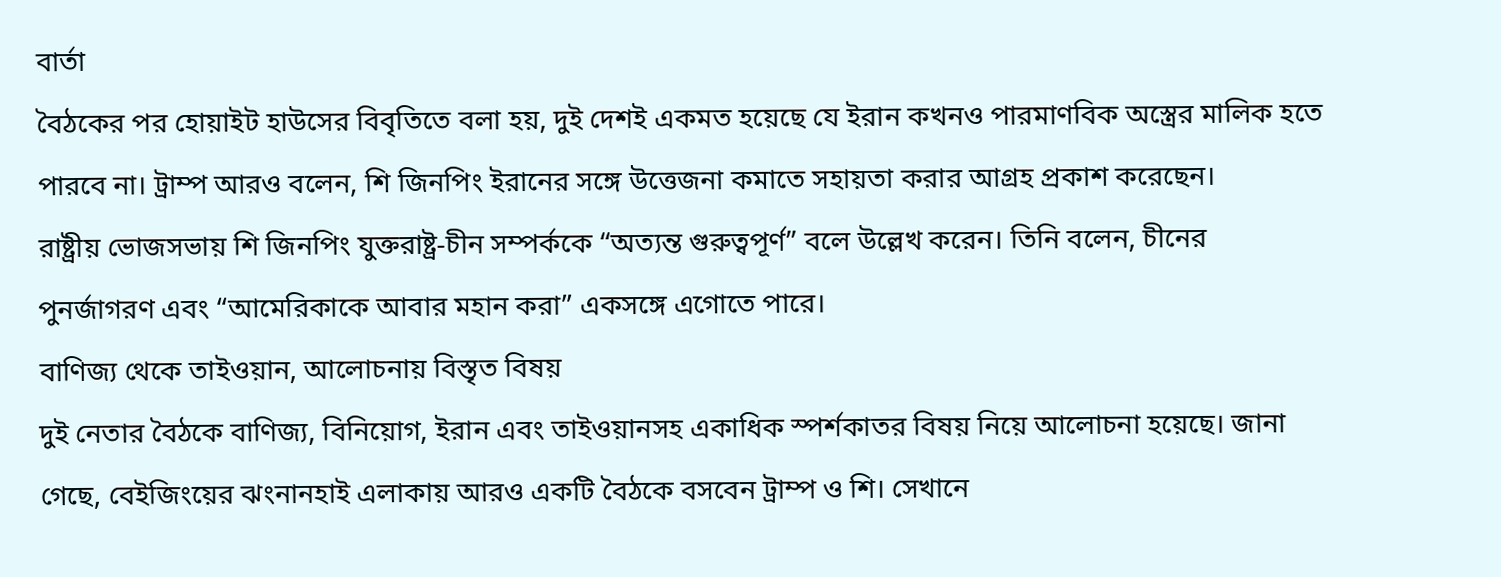বার্তা
বৈঠকের পর হোয়াইট হাউসের বিবৃতিতে বলা হয়, দুই দেশই একমত হয়েছে যে ইরান কখনও পারমাণবিক অস্ত্রের মালিক হতে পারবে না। ট্রাম্প আরও বলেন, শি জিনপিং ইরানের সঙ্গে উত্তেজনা কমাতে সহায়তা করার আগ্রহ প্রকাশ করেছেন।
রাষ্ট্রীয় ভোজসভায় শি জিনপিং যুক্তরাষ্ট্র-চীন সম্পর্ককে “অত্যন্ত গুরুত্বপূর্ণ” বলে উল্লেখ করেন। তিনি বলেন, চীনের পুনর্জাগরণ এবং “আমেরিকাকে আবার মহান করা” একসঙ্গে এগোতে পারে।
বাণিজ্য থেকে তাইওয়ান, আলোচনায় বিস্তৃত বিষয়
দুই নেতার বৈঠকে বাণিজ্য, বিনিয়োগ, ইরান এবং তাইওয়ানসহ একাধিক স্পর্শকাতর বিষয় নিয়ে আলোচনা হয়েছে। জানা গেছে, বেইজিংয়ের ঝংনানহাই এলাকায় আরও একটি বৈঠকে বসবেন ট্রাম্প ও শি। সেখানে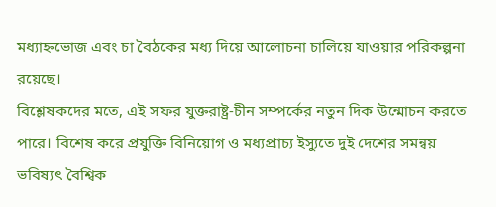মধ্যাহ্নভোজ এবং চা বৈঠকের মধ্য দিয়ে আলোচনা চালিয়ে যাওয়ার পরিকল্পনা রয়েছে।
বিশ্লেষকদের মতে, এই সফর যুক্তরাষ্ট্র-চীন সম্পর্কের নতুন দিক উন্মোচন করতে পারে। বিশেষ করে প্রযুক্তি বিনিয়োগ ও মধ্যপ্রাচ্য ইস্যুতে দুই দেশের সমন্বয় ভবিষ্যৎ বৈশ্বিক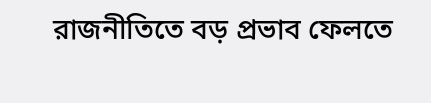রাজনীতিতে বড় প্রভাব ফেলতে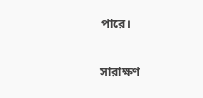পারে।

সারাক্ষণ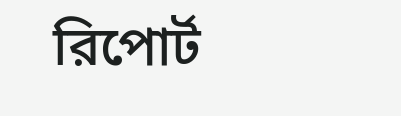রিপোর্ট